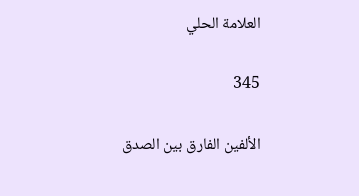العلامة الحلي

345

الألفين الفارق بين الصدق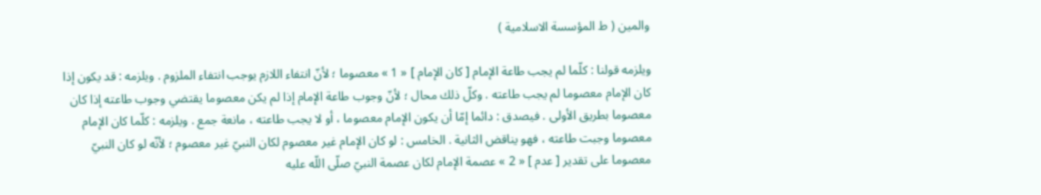والمين ( ط المؤسسة الاسلامية )

ويلزمه قولنا : كلّما لم يجب طاعة الإمام [ كان الإمام ] « 1 » معصوما ؛ لأنّ انتفاء اللازم يوجب انتفاء الملزوم . ويلزمه : قد يكون إذا كان الإمام معصوما لم يجب طاعته . وكلّ ذلك محال ؛ لأنّ وجوب طاعة الإمام إذا لم يكن معصوما يقتضي وجوب طاعته إذا كان معصوما بطريق الأولى . فيصدق : دائما إمّا أن يكون الإمام معصوما ، أو لا يجب طاعته ، مانعة جمع . ويلزمه : كلّما كان الإمام معصوما وجبت طاعته ، فهو يناقض الثانية . الخامس : لو كان الإمام غير معصوم لكان النبيّ غير معصوم ؛ لأنّه لو كان النبيّ معصوما على تقدير [ عدم ] « 2 » عصمة الإمام لكان عصمة النبيّ صلّى اللّه عليه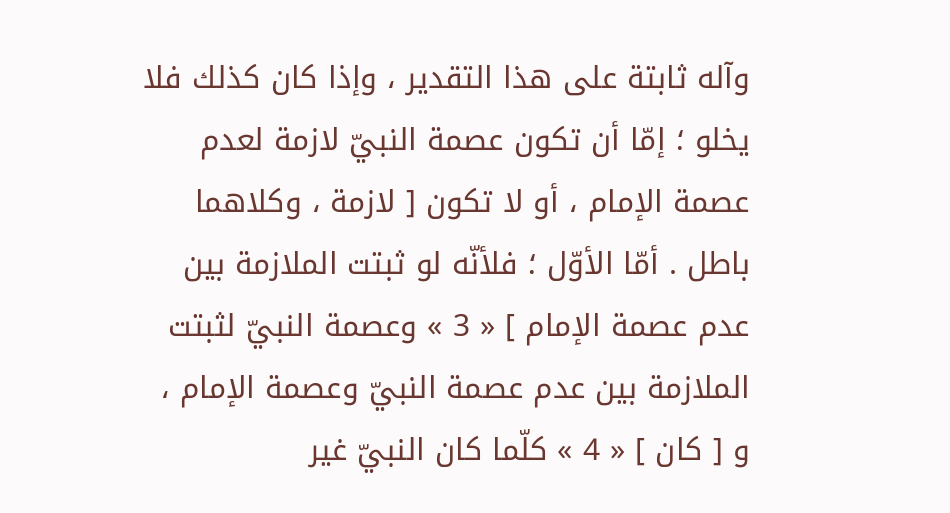وآله ثابتة على هذا التقدير ، وإذا كان كذلك فلا يخلو ؛ إمّا أن تكون عصمة النبيّ لازمة لعدم عصمة الإمام ، أو لا تكون [ لازمة ، وكلاهما باطل . أمّا الأوّل ؛ فلأنّه لو ثبتت الملازمة بين عدم عصمة الإمام ] « 3 » وعصمة النبيّ لثبتت الملازمة بين عدم عصمة النبيّ وعصمة الإمام ، و [ كان ] « 4 » كلّما كان النبيّ غير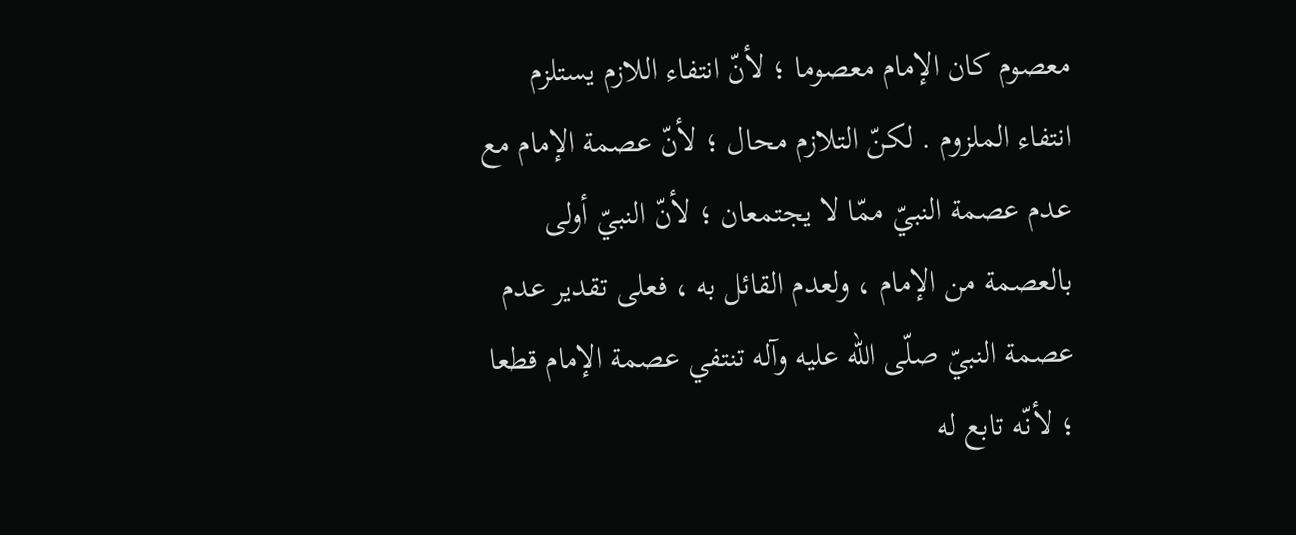معصوم كان الإمام معصوما ؛ لأنّ انتفاء اللازم يستلزم انتفاء الملزوم . لكنّ التلازم محال ؛ لأنّ عصمة الإمام مع عدم عصمة النبيّ ممّا لا يجتمعان ؛ لأنّ النبيّ أولى بالعصمة من الإمام ، ولعدم القائل به ، فعلى تقدير عدم عصمة النبيّ صلّى اللّه عليه وآله تنتفي عصمة الإمام قطعا ؛ لأنّه تابع له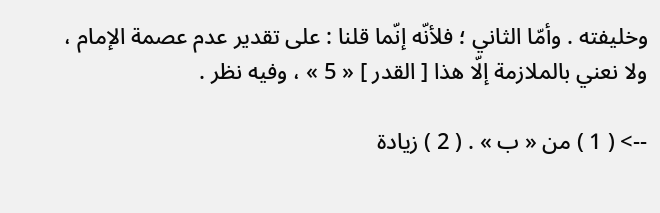وخليفته . وأمّا الثاني ؛ فلأنّه إنّما قلنا : على تقدير عدم عصمة الإمام ، ولا نعني بالملازمة إلّا هذا [ القدر ] « 5 » ، وفيه نظر .

--> ( 1 ) من « ب » . ( 2 ) زيادة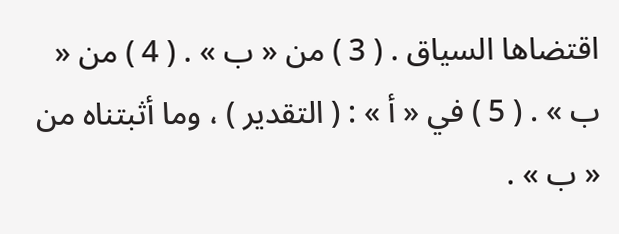اقتضاها السياق . ( 3 ) من « ب » . ( 4 ) من « ب » . ( 5 ) في « أ » : ( التقدير ) ، وما أثبتناه من « ب » .